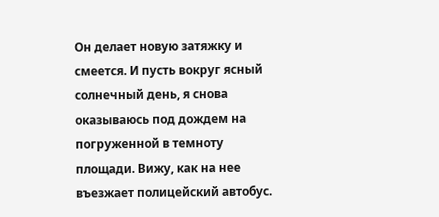Он делает новую затяжку и смеется. И пусть вокруг ясный солнечный день, я снова оказываюсь под дождем на погруженной в темноту площади. Вижу, как на нее въезжает полицейский автобус.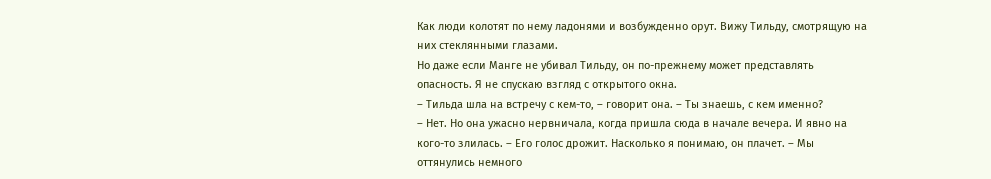Как люди колотят по нему ладонями и возбужденно орут. Вижу Тильду, смотрящую на них стеклянными глазами.
Но даже если Манге не убивал Тильду, он по-прежнему может представлять опасность. Я не спускаю взгляд с открытого окна.
– Тильда шла на встречу с кем-то, – говорит она. – Ты знаешь, с кем именно?
– Нет. Но она ужасно нервничала, когда пришла сюда в начале вечера. И явно на кого-то злилась. – Его голос дрожит. Насколько я понимаю, он плачет. – Мы оттянулись немного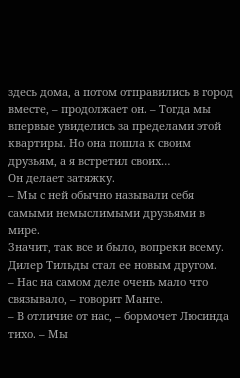здесь дома, а потом отправились в город вместе, – продолжает он. – Тогда мы впервые увиделись за пределами этой квартиры. Но она пошла к своим друзьям, а я встретил своих…
Он делает затяжку.
– Мы с ней обычно называли себя самыми немыслимыми друзьями в мире.
Значит, так все и было, вопреки всему. Дилер Тильды стал ее новым другом.
– Нас на самом деле очень мало что связывало, – говорит Манге.
– В отличие от нас, – бормочет Люсинда тихо. – Мы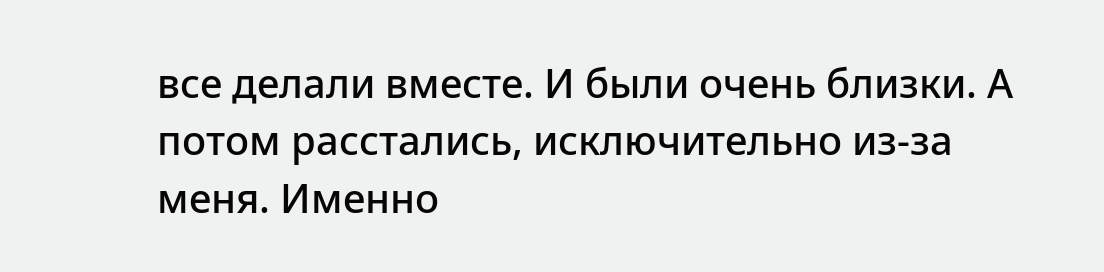все делали вместе. И были очень близки. А потом расстались, исключительно из-за меня. Именно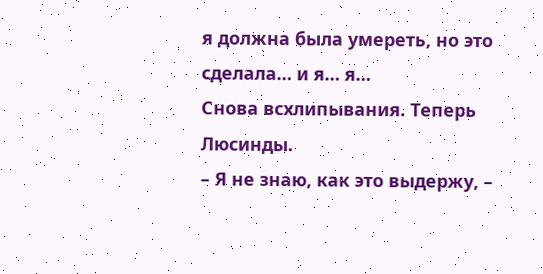я должна была умереть, но это сделала… и я… я…
Снова всхлипывания. Теперь Люсинды.
– Я не знаю, как это выдержу, –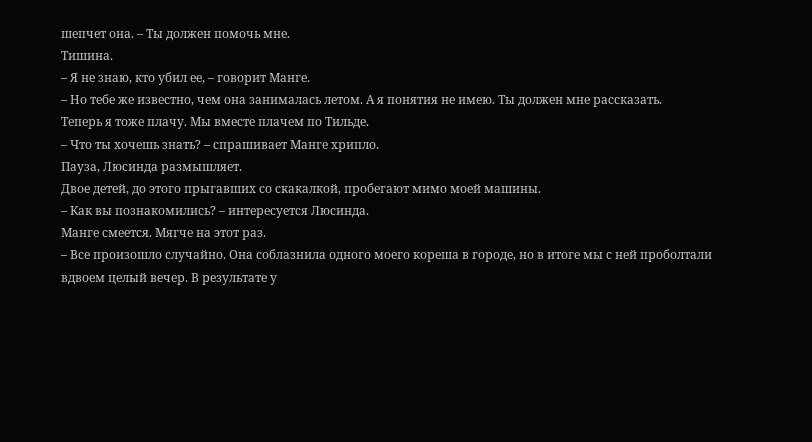шепчет она. – Ты должен помочь мне.
Тишина.
– Я не знаю, кто убил ее, – говорит Манге.
– Но тебе же известно, чем она занималась летом. А я понятия не имею. Ты должен мне рассказать.
Теперь я тоже плачу. Мы вместе плачем по Тильде.
– Что ты хочешь знать? – спрашивает Манге хрипло.
Пауза, Люсинда размышляет.
Двое детей, до этого прыгавших со скакалкой, пробегают мимо моей машины.
– Как вы познакомились? – интересуется Люсинда.
Манге смеется. Мягче на этот раз.
– Все произошло случайно. Она соблазнила одного моего кореша в городе, но в итоге мы с ней проболтали вдвоем целый вечер. В результате у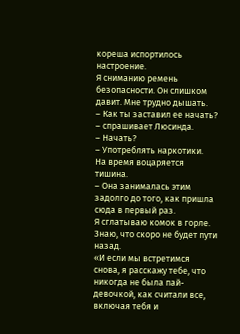кореша испортилось настроение.
Я сниманию ремень безопасности. Он слишком давит. Мне трудно дышать.
– Как ты заставил ее начать? – спрашивает Люсинда.
– Начать?
– Употреблять наркотики.
На время воцаряется тишина.
– Она занималась этим задолго до того, как пришла сюда в первый раз.
Я сглатываю комок в горле. Знаю, что скоро не будет пути назад.
«И если мы встретимся снова, я расскажу тебе, что никогда не была пай-девочкой, как считали все, включая тебя и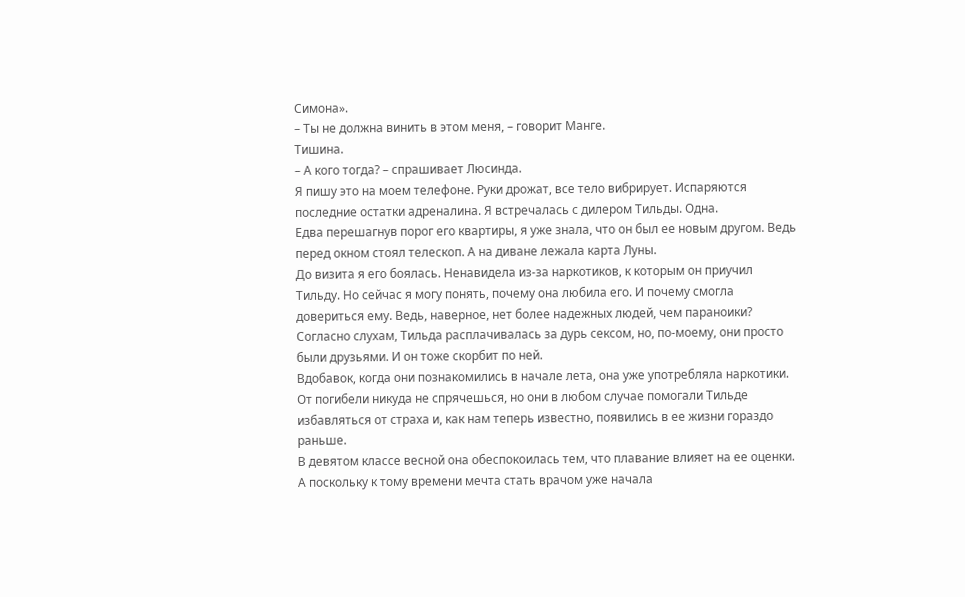Симона».
– Ты не должна винить в этом меня, – говорит Манге.
Тишина.
– А кого тогда? – спрашивает Люсинда.
Я пишу это на моем телефоне. Руки дрожат, все тело вибрирует. Испаряются последние остатки адреналина. Я встречалась с дилером Тильды. Одна.
Едва перешагнув порог его квартиры, я уже знала, что он был ее новым другом. Ведь перед окном стоял телескоп. А на диване лежала карта Луны.
До визита я его боялась. Ненавидела из-за наркотиков, к которым он приучил Тильду. Но сейчас я могу понять, почему она любила его. И почему смогла довериться ему. Ведь, наверное, нет более надежных людей, чем параноики? Согласно слухам, Тильда расплачивалась за дурь сексом, но, по-моему, они просто были друзьями. И он тоже скорбит по ней.
Вдобавок, когда они познакомились в начале лета, она уже употребляла наркотики. От погибели никуда не спрячешься, но они в любом случае помогали Тильде избавляться от страха и, как нам теперь известно, появились в ее жизни гораздо раньше.
В девятом классе весной она обеспокоилась тем, что плавание влияет на ее оценки. А поскольку к тому времени мечта стать врачом уже начала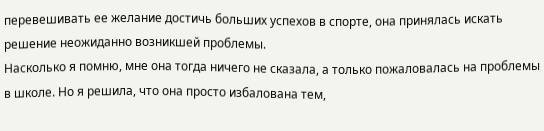перевешивать ее желание достичь больших успехов в спорте, она принялась искать решение неожиданно возникшей проблемы.
Насколько я помню, мне она тогда ничего не сказала, а только пожаловалась на проблемы в школе. Но я решила, что она просто избалована тем,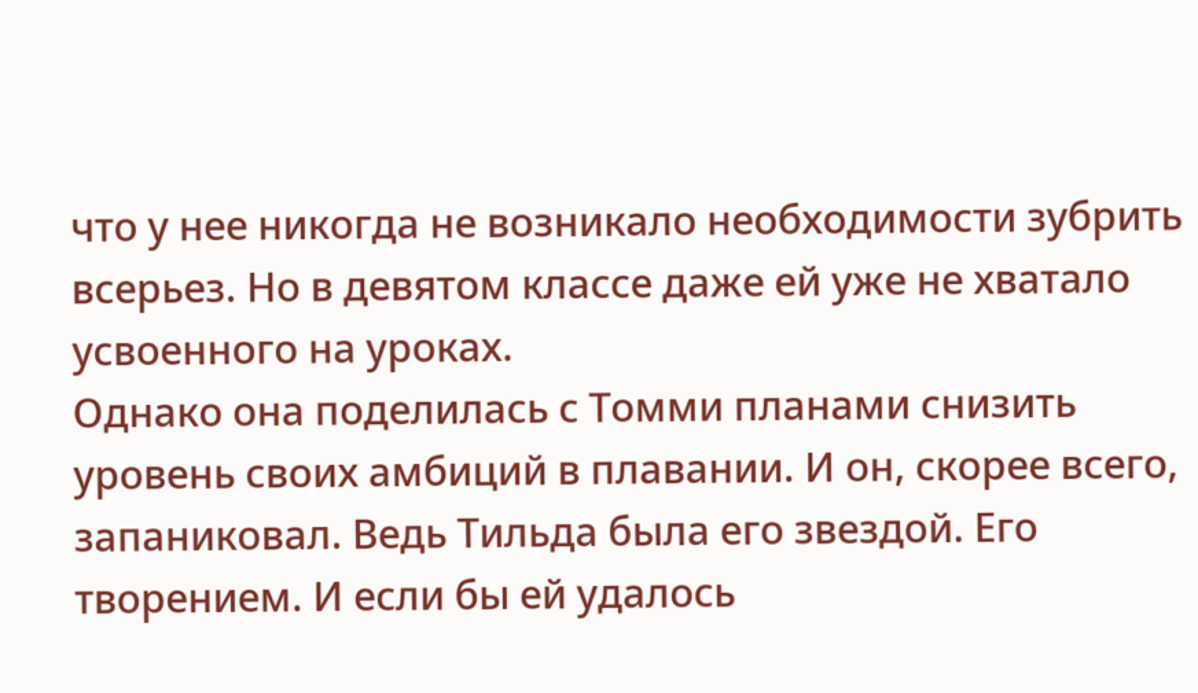что у нее никогда не возникало необходимости зубрить всерьез. Но в девятом классе даже ей уже не хватало усвоенного на уроках.
Однако она поделилась с Томми планами снизить уровень своих амбиций в плавании. И он, скорее всего, запаниковал. Ведь Тильда была его звездой. Его творением. И если бы ей удалось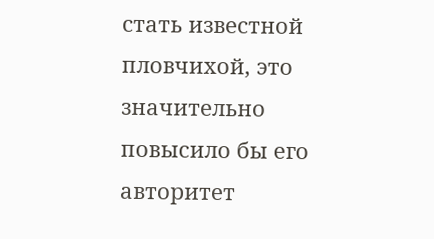стать известной пловчихой, это значительно повысило бы его авторитет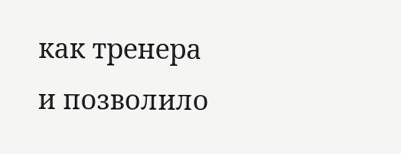как тренера и позволило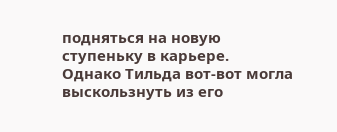подняться на новую ступеньку в карьере.
Однако Тильда вот-вот могла выскользнуть из его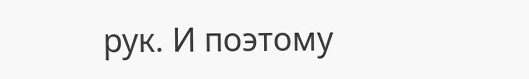рук. И поэтому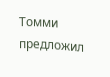Томми предложил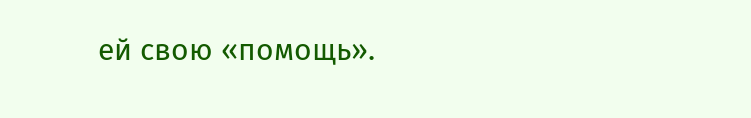ей свою «помощь».